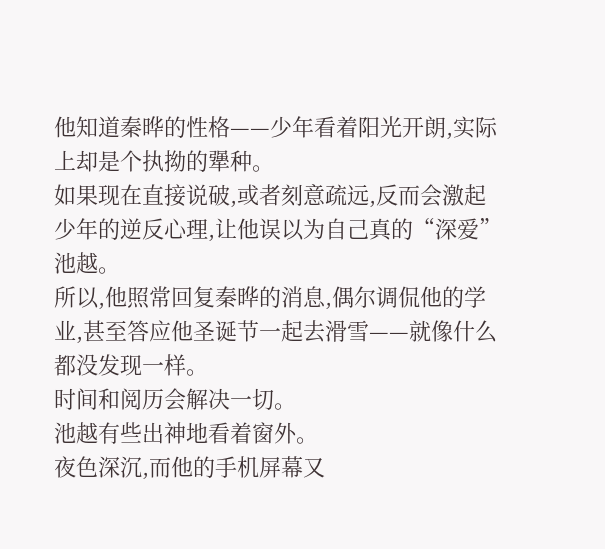他知道秦晔的性格——少年看着阳光开朗,实际上却是个执拗的犟种。
如果现在直接说破,或者刻意疏远,反而会激起少年的逆反心理,让他误以为自己真的“深爱”池越。
所以,他照常回复秦晔的消息,偶尔调侃他的学业,甚至答应他圣诞节一起去滑雪——就像什么都没发现一样。
时间和阅历会解决一切。
池越有些出神地看着窗外。
夜色深沉,而他的手机屏幕又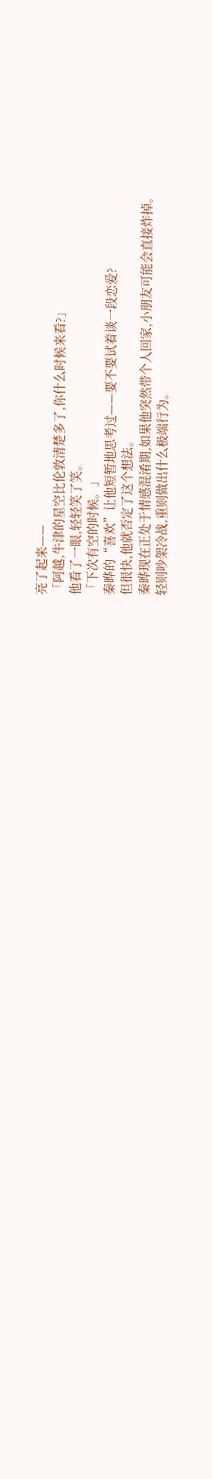亮了起来——
「阿越,牛津的星空比伦敦清楚多了,你什么时候来看?」
他看了一眼,轻轻笑了笑。
「下次有空的时候。」
秦晔的“喜欢”让他短暂地思考过——要不要试着谈一段恋爱?
但很快,他就否定了这个想法。
秦晔现在正处于情感混淆期,如果他突然带个人回家,小朋友可能会直接炸掉。
轻则吵架冷战,重则做出什么极端行为。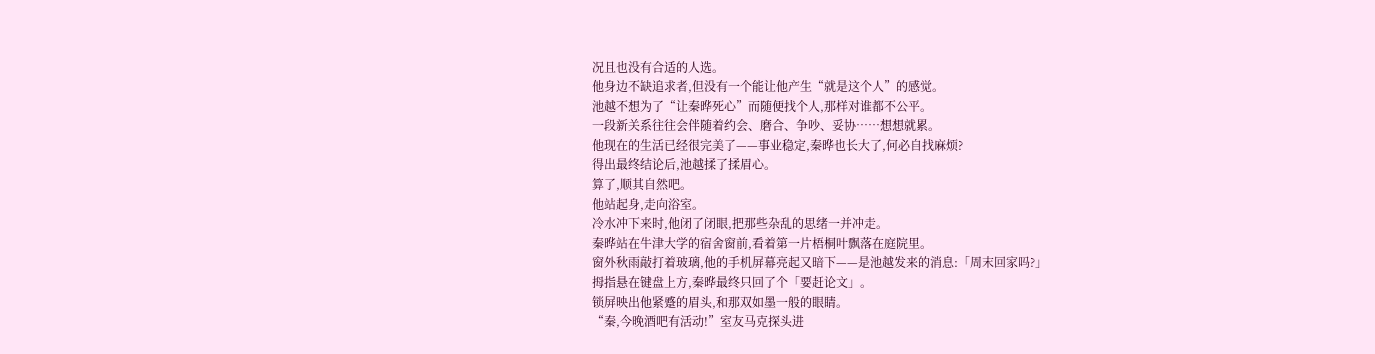况且也没有合适的人选。
他身边不缺追求者,但没有一个能让他产生“就是这个人”的感觉。
池越不想为了“让秦晔死心”而随便找个人,那样对谁都不公平。
一段新关系往往会伴随着约会、磨合、争吵、妥协……想想就累。
他现在的生活已经很完美了——事业稳定,秦晔也长大了,何必自找麻烦?
得出最终结论后,池越揉了揉眉心。
算了,顺其自然吧。
他站起身,走向浴室。
冷水冲下来时,他闭了闭眼,把那些杂乱的思绪一并冲走。
秦晔站在牛津大学的宿舍窗前,看着第一片梧桐叶飘落在庭院里。
窗外秋雨敲打着玻璃,他的手机屏幕亮起又暗下——是池越发来的消息:「周末回家吗?」
拇指悬在键盘上方,秦晔最终只回了个「要赶论文」。
锁屏映出他紧蹙的眉头,和那双如墨一般的眼睛。
“秦,今晚酒吧有活动!”室友马克探头进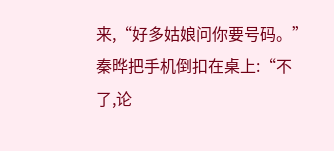来,“好多姑娘问你要号码。”
秦晔把手机倒扣在桌上:“不了,论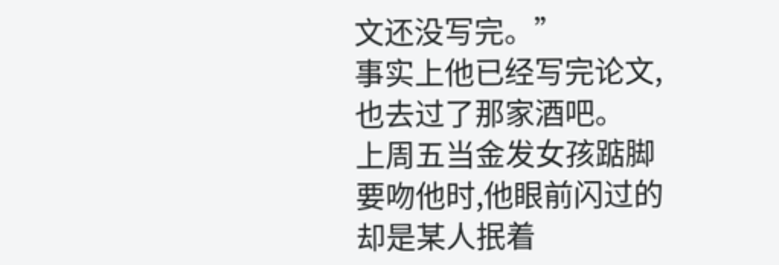文还没写完。”
事实上他已经写完论文,也去过了那家酒吧。
上周五当金发女孩踮脚要吻他时,他眼前闪过的却是某人抿着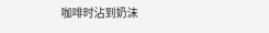咖啡时沾到奶沫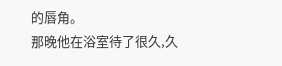的唇角。
那晚他在浴室待了很久,久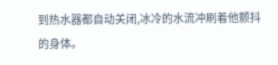到热水器都自动关闭,冰冷的水流冲刷着他颤抖的身体。